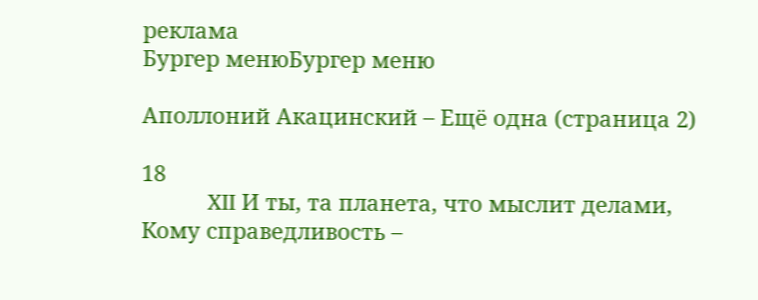реклама
Бургер менюБургер меню

Аполлоний Акацинский – Ещё одна (страница 2)

18
           XII И ты, та планета, что мыслит делами, Кому справедливость –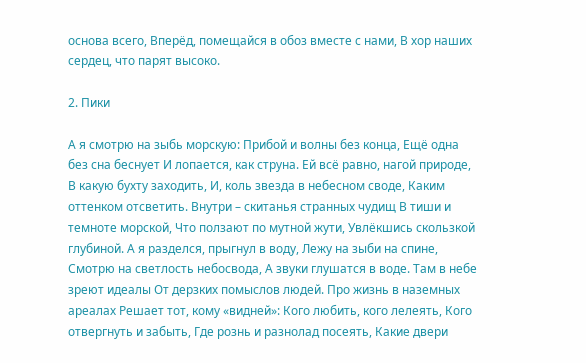основа всего, Вперёд, помещайся в обоз вместе с нами, В хор наших сердец, что парят высоко.

2. Пики

А я смотрю на зыбь морскую: Прибой и волны без конца, Ещё одна без сна беснует И лопается, как струна. Ей всё равно, нагой природе, В какую бухту заходить, И, коль звезда в небесном своде, Каким оттенком отсветить. Внутри – скитанья странных чудищ В тиши и темноте морской, Что ползают по мутной жути, Увлёкшись скользкой глубиной. А я разделся, прыгнул в воду, Лежу на зыби на спине, Смотрю на светлость небосвода, А звуки глушатся в воде. Там в небе зреют идеалы От дерзких помыслов людей. Про жизнь в наземных ареалах Решает тот, кому «видней»: Кого любить, кого лелеять, Кого отвергнуть и забыть, Где рознь и разнолад посеять, Какие двери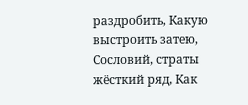раздробить, Какую выстроить затею, Сословий, страты жёсткий ряд, Как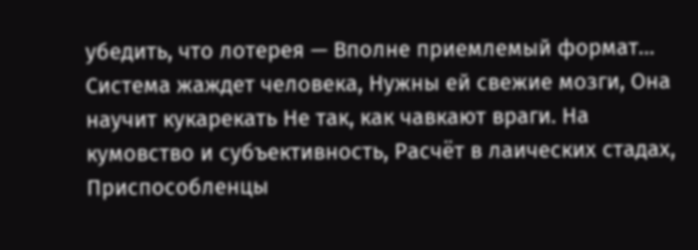убедить, что лотерея — Вполне приемлемый формат… Система жаждет человека, Нужны ей свежие мозги, Она научит кукарекать Не так, как чавкают враги. На кумовство и субъективность, Расчёт в лаических стадах, Приспособленцы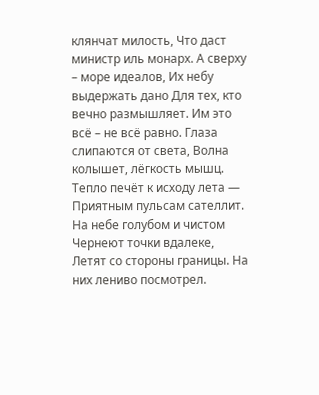клянчат милость, Что даст министр иль монарх. А сверху – море идеалов, Их небу выдержать дано Для тех, кто вечно размышляет. Им это всё – не всё равно. Глаза слипаются от света, Волна колышет, лёгкость мышц. Тепло печёт к исходу лета — Приятным пульсам сателлит. На небе голубом и чистом Чернеют точки вдалеке, Летят со стороны границы. На них лениво посмотрел.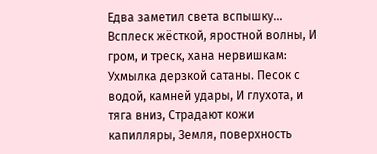Едва заметил света вспышку… Всплеск жёсткой, яростной волны, И гром, и треск, хана нервишкам: Ухмылка дерзкой сатаны. Песок с водой, камней удары, И глухота, и тяга вниз, Страдают кожи капилляры, Земля, поверхность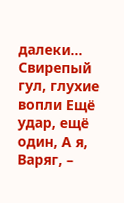далеки… Свирепый гул, глухие вопли Ещё удар, ещё один, А я, Варяг, –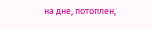на дне, потоплен,